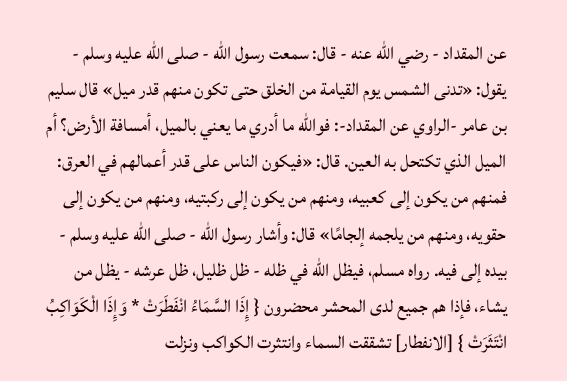عن المقداد - رضي الله عنه - قال: سمعت رسول الله - صلى الله عليه وسلم - يقول: «تدنى الشمس يوم القيامة من الخلق حتى تكون منهم قدر ميل» قال سليم بن عامر -الراوي عن المقداد-: فوالله ما أدري ما يعني بالميل، أمسافة الأرض؟ أم الميل الذي تكتحل به العين. قال: «فيكون الناس على قدر أعمالهم في العرق: فمنهم من يكون إلى كعبيه، ومنهم من يكون إلى ركبتيه، ومنهم من يكون إلى حقويه، ومنهم من يلجمه إلجامًا» قال: وأشار رسول الله - صلى الله عليه وسلم - بيده إلى فيه. رواه مسلم، فيظل الله في ظله - ظل ظليل، ظل عرشه - يظل من يشاء، فإذا هم جميع لدى المحشر محضرون { إِذَا السَّمَاءُ انْفَطَرَتْ * وَإِذَا الْكَوَاكِبُ انْتَثَرَتْ } [الانفطار] تشققت السماء وانتثرت الكواكب ونزلت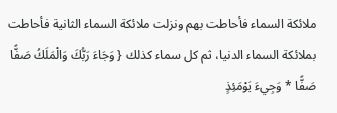ملائكة السماء فأحاطت بهم ونزلت ملائكة السماء الثانية فأحاطت بملائكة السماء الدنيا، ثم كل سماء كذلك { وَجَاءَ رَبُّكَ وَالْمَلَكُ صَفًّا صَفًّا * وَجِيءَ يَوْمَئِذٍ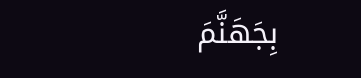بِجَهَنَّمَ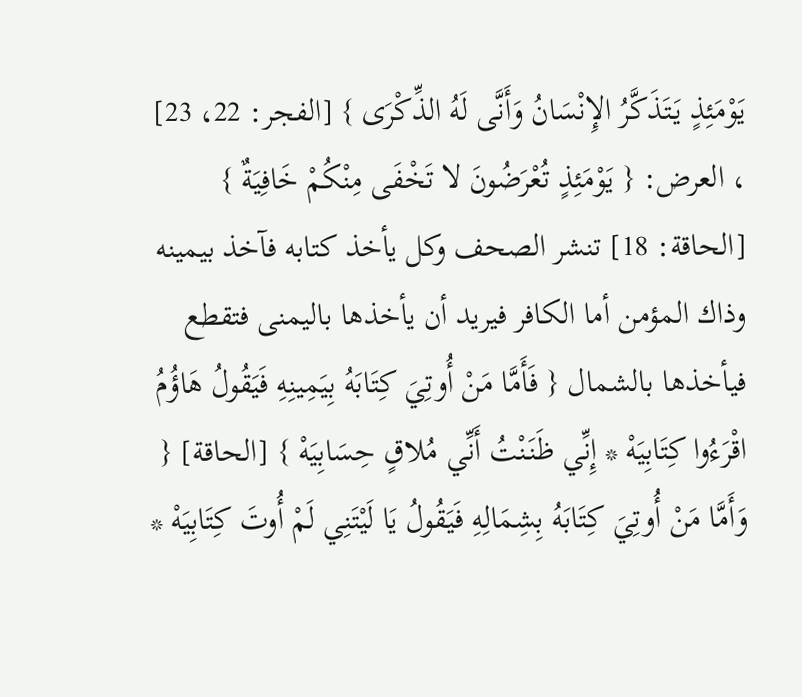يَوْمَئِذٍ يَتَذَكَّرُ الإِنْسَانُ وَأَنَّى لَهُ الذِّكْرَى } [الفجر: 22، 23] ، العرض: { يَوْمَئِذٍ تُعْرَضُونَ لا تَخْفَى مِنْكُمْ خَافِيَةٌ } [الحاقة: 18] تنشر الصحف وكل يأخذ كتابه فآخذ بيمينه وذاك المؤمن أما الكافر فيريد أن يأخذها باليمنى فتقطع فيأخذها بالشمال { فَأَمَّا مَنْ أُوتِيَ كِتَابَهُ بِيَمِينِهِ فَيَقُولُ هَاؤُمُ اقْرَءُوا كِتَابِيَهْ * إِنِّي ظَنَنْتُ أَنِّي مُلاقٍ حِسَابِيَهْ } [الحاقة] { وَأَمَّا مَنْ أُوتِيَ كِتَابَهُ بِشِمَالِهِ فَيَقُولُ يَا لَيْتَنِي لَمْ أُوتَ كِتَابِيَهْ *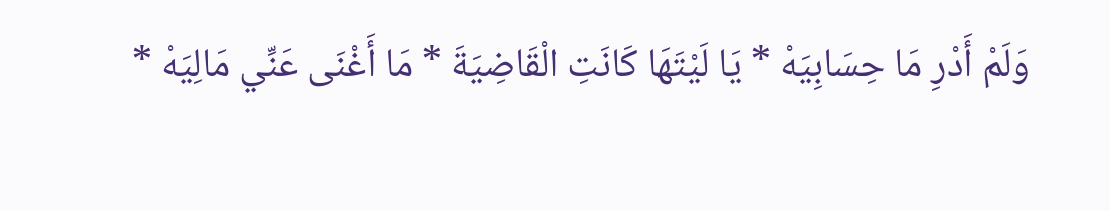وَلَمْ أَدْرِ مَا حِسَابِيَهْ * يَا لَيْتَهَا كَانَتِ الْقَاضِيَةَ * مَا أَغْنَى عَنِّي مَالِيَهْ *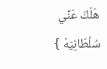هَلَكَ عَنِّي سُلْطَانِيَهْ }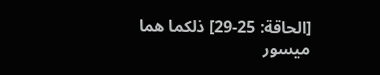[الحاقة: 25-29] ذلكما هما ميسور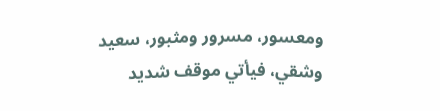ومعسور، مسرور ومثبور، سعيد وشقي، فيأتي موقف شديد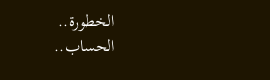الخطورة.. الحساب..